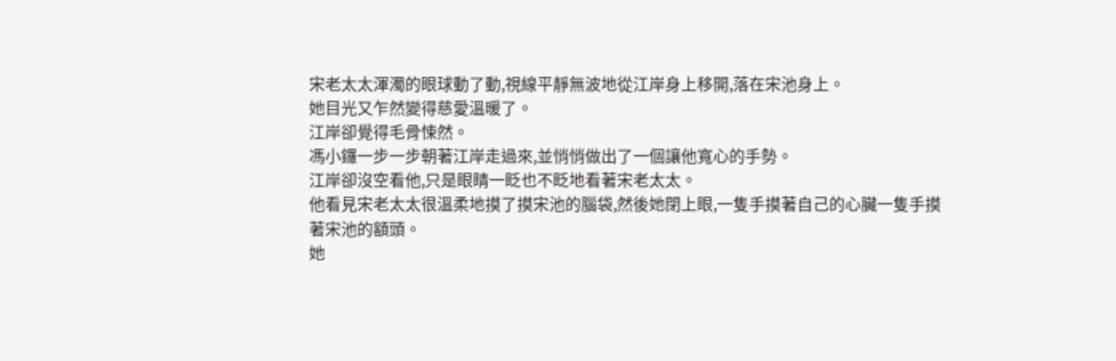宋老太太渾濁的眼球動了動,視線平靜無波地從江岸身上移開,落在宋池身上。
她目光又乍然變得慈愛溫暖了。
江岸卻覺得毛骨悚然。
馮小鑼一步一步朝著江岸走過來,並悄悄做出了一個讓他寬心的手勢。
江岸卻沒空看他,只是眼睛一眨也不眨地看著宋老太太。
他看見宋老太太很溫柔地摸了摸宋池的腦袋,然後她閉上眼,一隻手摸著自己的心臟一隻手摸著宋池的額頭。
她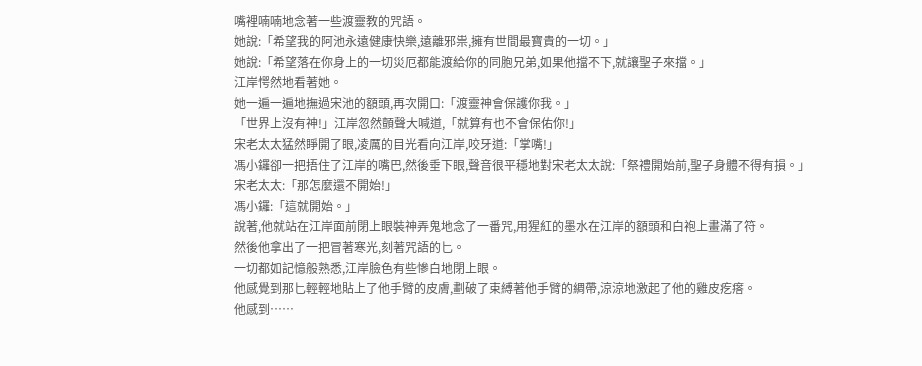嘴裡喃喃地念著一些渡靈教的咒語。
她說:「希望我的阿池永遠健康快樂,遠離邪祟,擁有世間最寶貴的一切。」
她說:「希望落在你身上的一切災厄都能渡給你的同胞兄弟,如果他擋不下,就讓聖子來擋。」
江岸愕然地看著她。
她一遍一遍地撫過宋池的額頭,再次開口:「渡靈神會保護你我。」
「世界上沒有神!」江岸忽然顫聲大喊道,「就算有也不會保佑你!」
宋老太太猛然睜開了眼,凌厲的目光看向江岸,咬牙道:「掌嘴!」
馮小鑼卻一把捂住了江岸的嘴巴,然後垂下眼,聲音很平穩地對宋老太太說:「祭禮開始前,聖子身體不得有損。」
宋老太太:「那怎麼還不開始!」
馮小鑼:「這就開始。」
說著,他就站在江岸面前閉上眼裝神弄鬼地念了一番咒,用猩紅的墨水在江岸的額頭和白袍上畫滿了符。
然後他拿出了一把冒著寒光,刻著咒語的匕。
一切都如記憶般熟悉,江岸臉色有些慘白地閉上眼。
他感覺到那匕輕輕地貼上了他手臂的皮膚,劃破了束縛著他手臂的綢帶,涼涼地激起了他的雞皮疙瘩。
他感到……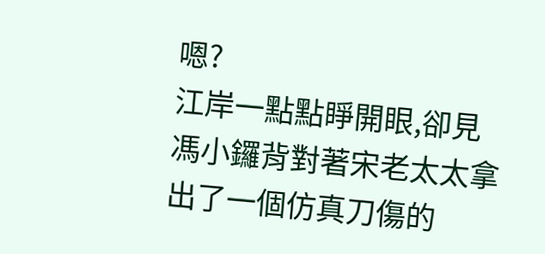嗯?
江岸一點點睜開眼,卻見馮小鑼背對著宋老太太拿出了一個仿真刀傷的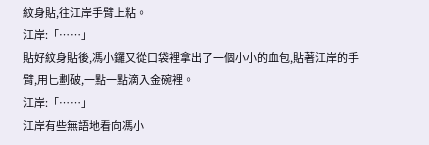紋身貼,往江岸手臂上粘。
江岸:「……」
貼好紋身貼後,馮小鑼又從口袋裡拿出了一個小小的血包,貼著江岸的手臂,用匕劃破,一點一點滴入金碗裡。
江岸:「……」
江岸有些無語地看向馮小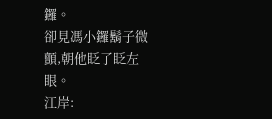鑼。
卻見馮小鑼鬍子微顫,朝他眨了眨左眼。
江岸: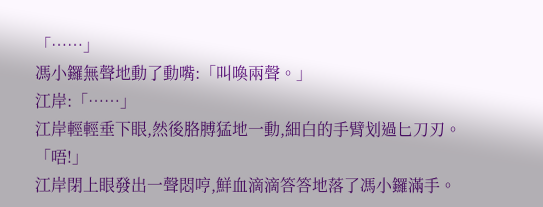「……」
馮小鑼無聲地動了動嘴:「叫喚兩聲。」
江岸:「……」
江岸輕輕垂下眼,然後胳膊猛地一動,細白的手臂划過匕刀刃。
「唔!」
江岸閉上眼發出一聲悶哼,鮮血滴滴答答地落了馮小鑼滿手。